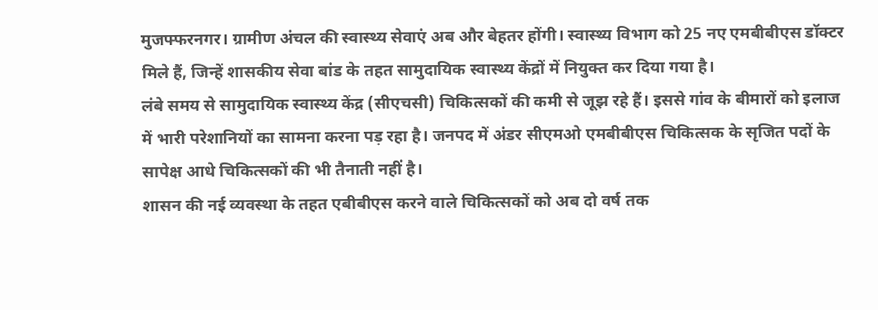मुजफ्फरनगर। ग्रामीण अंचल की स्वास्थ्य सेवाएं अब और बेहतर होंगी। स्वास्थ्य विभाग को 25 नए एमबीबीएस डॉक्टर मिले हैं, जिन्हें शासकीय सेवा बांड के तहत सामुदायिक स्वास्थ्य केंद्रों में नियुक्त कर दिया गया है।
लंबे समय से सामुदायिक स्वास्थ्य केंद्र (सीएचसी) चिकित्सकों की कमी से जूझ रहे हैं। इससे गांव के बीमारों को इलाज में भारी परेशानियों का सामना करना पड़ रहा है। जनपद में अंडर सीएमओ एमबीबीएस चिकित्सक के सृजित पदों के सापेक्ष आधे चिकित्सकों की भी तैनाती नहीं है।
शासन की नई व्यवस्था के तहत एबीबीएस करने वाले चिकित्सकों को अब दो वर्ष तक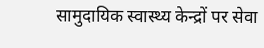सामुदायिक स्वास्थ्य केन्द्रों पर सेवा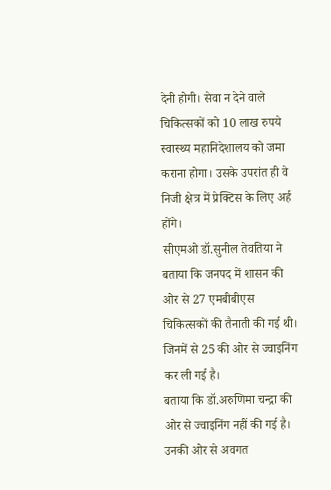देनी होगी। सेवा न देने वाले चिकित्सकों को 10 लाख रुपये स्वास्थ्य महानिदेशालय को जमा कराना होगा। उसके उपरांत ही वे निजी क्षेत्र में प्रेक्टिस के लिए अर्ह होंगे।
सीएमओ डॉ.सुनील तेवतिया ने बताया कि जनपद में शासन की ओर से 27 एमबीबीएस चिकित्सकों की तैनाती की गई थी। जिनमें से 25 की ओर से ज्वाइनिंग कर ली गई है।
बताया कि डॉ.अरुणिमा चन्द्रा की ओर से ज्वाइनिंग नहीं की गई है। उनकी ओर से अवगत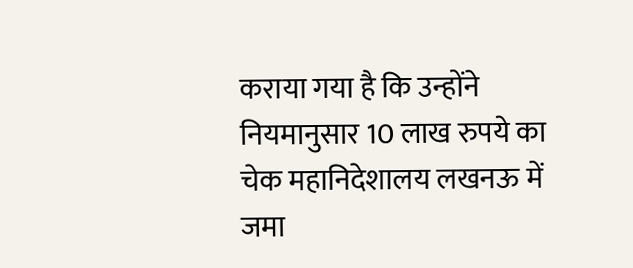कराया गया है कि उन्होंने नियमानुसार 10 लाख रुपये का चेक महानिदेशालय लखनऊ में जमा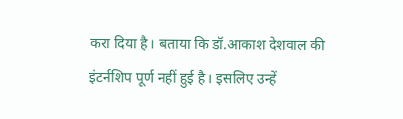करा दिया है। बताया कि डॉ.आकाश देशवाल की इंटर्नशिप पूर्ण नहीं हुई है। इसलिए उन्हें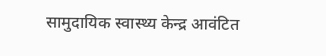सामुदायिक स्वास्थ्य केन्द्र आवंटित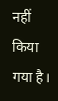नहीं किया गया है।